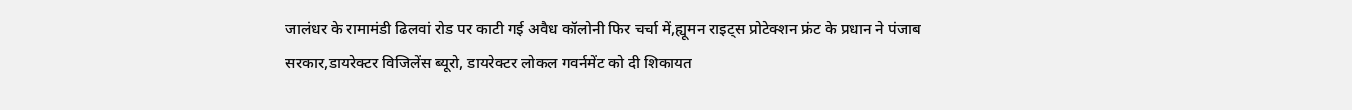जालंधर के रामामंडी ढिलवां रोड पर काटी गई अवैध कॉलोनी फिर चर्चा में,ह्यूमन राइट्स प्रोटेक्शन फ्रंट के प्रधान ने पंजाब सरकार,डायरेक्टर विजिलेंस ब्यूरो, डायरेक्टर लोकल गवर्नमेंट को दी शिकायत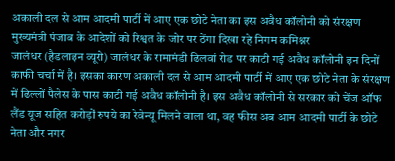अकाली दल से आम आदमी पार्टी में आए एक छोटे नेता का इस अवैध कॉलोनी को संरक्षण
मुख्यमंत्री पंजाब के आदेशों को रिश्वत के जोर पर ठेंगा दिखा रहे निगम कमिश्नर
जालंधर (हैडलाइन व्यूरो) जालंधर के रामामंडी ढिलवां रोड पर काटी गई अवैध कॉलोनी इन दिनों काफी चर्चा में है। इसका कारण अकाली दल से आम आदमी पार्टी में आए एक छोटे नेता के संरक्षण में ढिल्लों पैलेस के पास काटी गई अवैध कॉलोनी है। इस अवैध कॉलोनी से सरकार को चेंज ऑफ लैंड यूज सहित करोड़ों रुपये का रेवेन्यू मिलने वाला था, वह फीस अब आम आदमी पार्टी के छोटे नेता और नगर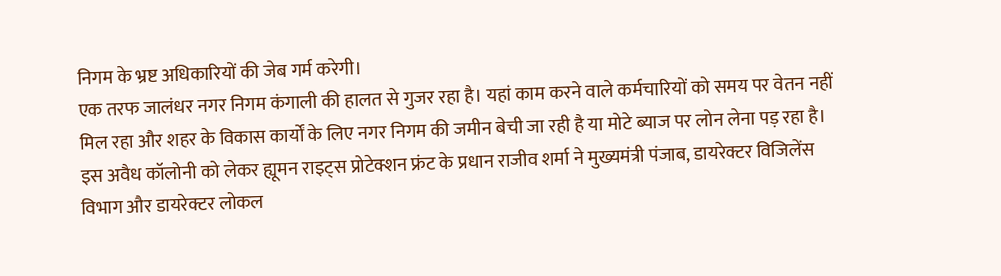निगम के भ्रष्ट अधिकारियों की जेब गर्म करेगी।
एक तरफ जालंधर नगर निगम कंगाली की हालत से गुजर रहा है। यहां काम करने वाले कर्मचारियों को समय पर वेतन नहीं मिल रहा और शहर के विकास कार्यों के लिए नगर निगम की जमीन बेची जा रही है या मोटे ब्याज पर लोन लेना पड़ रहा है।
इस अवैध कॉलोनी को लेकर ह्यूमन राइट्स प्रोटेक्शन फ्रंट के प्रधान राजीव शर्मा ने मुख्यमंत्री पंजाब, डायरेक्टर विजिलेंस विभाग और डायरेक्टर लोकल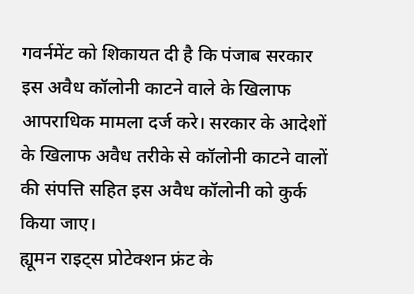गवर्नमेंट को शिकायत दी है कि पंजाब सरकार इस अवैध कॉलोनी काटने वाले के खिलाफ आपराधिक मामला दर्ज करे। सरकार के आदेशों के खिलाफ अवैध तरीके से कॉलोनी काटने वालों की संपत्ति सहित इस अवैध कॉलोनी को कुर्क किया जाए।
ह्यूमन राइट्स प्रोटेक्शन फ्रंट के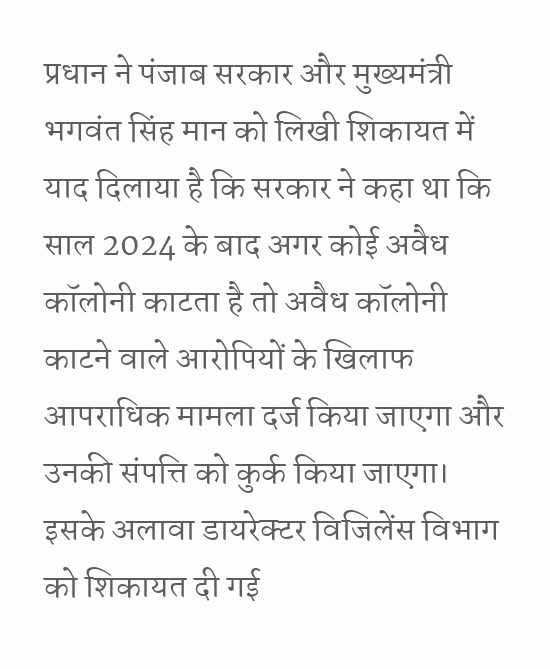प्रधान ने पंजाब सरकार और मुख्यमंत्री भगवंत सिंह मान को लिखी शिकायत में याद दिलाया है कि सरकार ने कहा था कि साल 2024 के बाद अगर कोई अवैध कॉलोनी काटता है तो अवैध कॉलोनी काटने वाले आरोपियों के खिलाफ आपराधिक मामला दर्ज किया जाएगा और उनकी संपत्ति को कुर्क किया जाएगा।
इसके अलावा डायरेक्टर विजिलेंस विभाग को शिकायत दी गई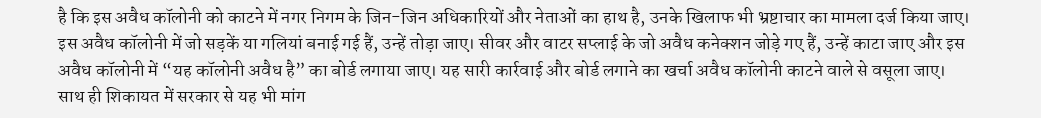है कि इस अवैध कॉलोनी को काटने में नगर निगम के जिन-जिन अधिकारियों और नेताओं का हाथ है, उनके खिलाफ भी भ्रष्टाचार का मामला दर्ज किया जाए। इस अवैध कॉलोनी में जो सड़कें या गलियां बनाई गई हैं, उन्हें तोड़ा जाए। सीवर और वाटर सप्लाई के जो अवैध कनेक्शन जोड़े गए हैं, उन्हें काटा जाए और इस अवैध कॉलोनी में “यह कॉलोनी अवैध है” का बोर्ड लगाया जाए। यह सारी कार्रवाई और बोर्ड लगाने का खर्चा अवैध कॉलोनी काटने वाले से वसूला जाए।
साथ ही शिकायत में सरकार से यह भी मांग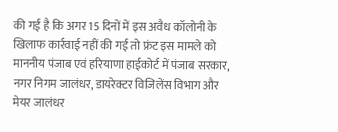की गई है कि अगर 15 दिनों में इस अवैध कॉलोनी के खिलाफ कार्रवाई नहीं की गई तो फ्रंट इस मामले को माननीय पंजाब एवं हरियाणा हाईकोर्ट में पंजाब सरकार, नगर निगम जालंधर, डायरेक्टर विजिलेंस विभाग और मेयर जालंधर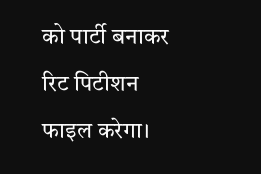को पार्टी बनाकर रिट पिटीशन फाइल करेगा।